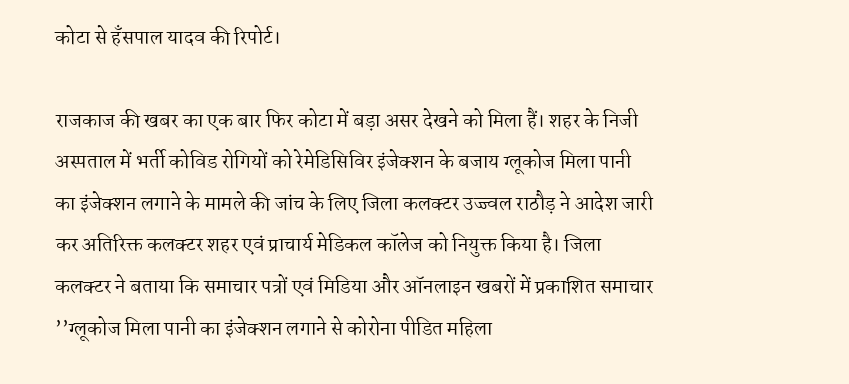कोटा से हँसपाल यादव की रिपोर्ट।

राजकाज की खबर का एक बार फिर कोटा में बड़ा असर देखने को मिला हैं। शहर के निजी अस्पताल में भर्ती कोविड रोगियों को रेमेडिसिविर इंजेक्शन के बजाय ग्लूकोज मिला पानी का इंजेक्शन लगाने के मामले की जांच के लिए जिला कलक्टर उज्ज्वल राठौड़ ने आदेश जारी कर अतिरिक्त कलक्टर शहर एवं प्राचार्य मेडिकल कॉलेज को नियुक्त किया है। जिला कलक्टर ने बताया कि समाचार पत्रों एवं मिडिया और ऑनलाइन खबरों में प्रकाशित समाचार ’’ग्लूकोज मिला पानी का इंजेक्शन लगाने से कोरोना पीडित महिला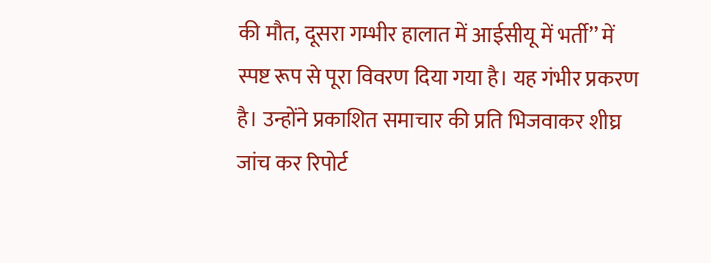की मौत, दूसरा गम्भीर हालात में आईसीयू में भर्ती’’ में स्पष्ट रूप से पूरा विवरण दिया गया है। यह गंभीर प्रकरण है। उन्होंने प्रकाशित समाचार की प्रति भिजवाकर शीघ्र जांच कर रिपोर्ट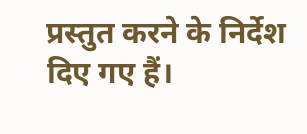प्रस्तुत करने के निर्देश दिए गए हैं।